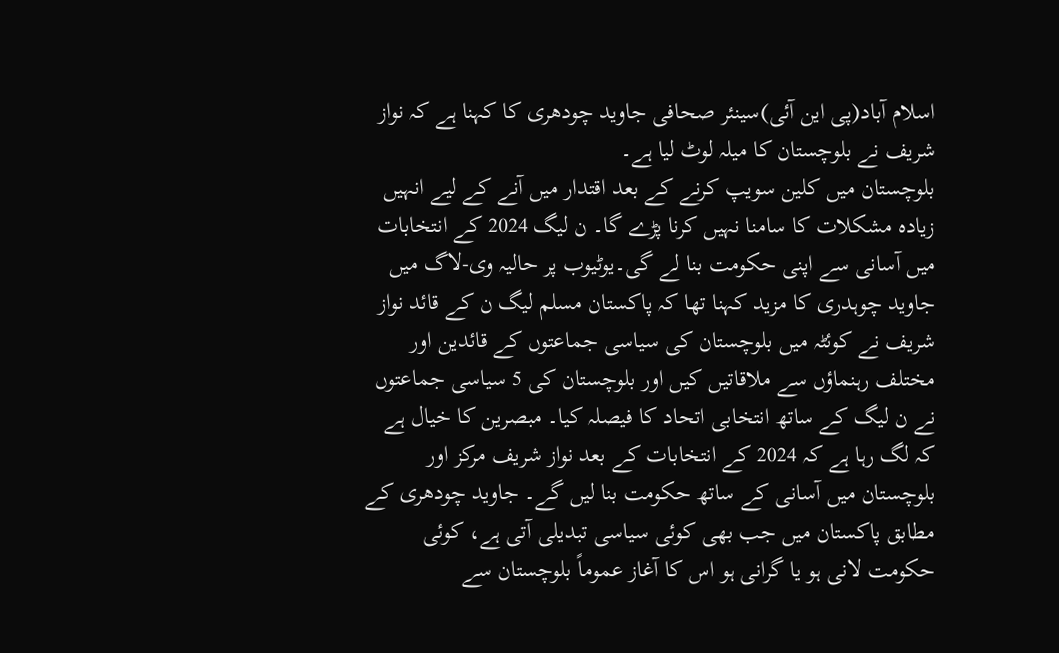اسلام آباد(پی این آئی)سینئر صحافی جاوید چودھری کا کہنا ہے کہ نواز شریف نے بلوچستان کا میلہ لوٹ لیا ہے۔
بلوچستان میں کلین سویپ کرنے کے بعد اقتدار میں آنے کے لیے انہیں زیادہ مشکلات کا سامنا نہیں کرنا پڑے گا۔ ن لیگ 2024 کے انتخابات میں آسانی سے اپنی حکومت بنا لے گی۔یوٹیوب پر حالیہ وی-لاگ میں جاوید چوہدری کا مزید کہنا تھا کہ پاکستان مسلم لیگ ن کے قائد نواز شریف نے کوئٹہ میں بلوچستان کی سیاسی جماعتوں کے قائدین اور مختلف رہنماؤں سے ملاقاتیں کیں اور بلوچستان کی 5 سیاسی جماعتوں نے ن لیگ کے ساتھ انتخابی اتحاد کا فیصلہ کیا۔ مبصرین کا خیال ہے کہ لگ رہا ہے کہ 2024 کے انتخابات کے بعد نواز شریف مرکز اور بلوچستان میں آسانی کے ساتھ حکومت بنا لیں گے۔ جاوید چودھری کے مطابق پاکستان میں جب بھی کوئی سیاسی تبدیلی آتی ہے، کوئی حکومت لانی ہو یا گرانی ہو اس کا آغاز عموماً بلوچستان سے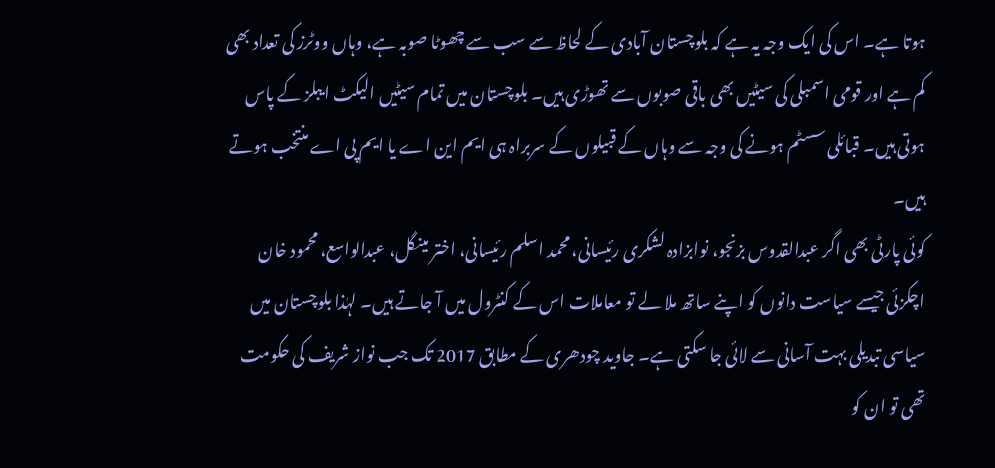ہوتا ہے۔ اس کی ایک وجہ یہ ہے کہ بلوچستان آبادی کے لحاظ سے سب سے چھوٹا صوبہ ہے، وہاں ووٹرز کی تعداد بھی کم ہے اور قومی اسمبلی کی سیٹیں بھی باقی صوبوں سے تھوڑی ہیں۔ بلوچستان میں تمام سیٹیں الیکٹ ایبلز کے پاس ہوتی ہیں۔ قبائلی سسٹم ہونے کی وجہ سے وہاں کے قبیلوں کے سربراہ ہی ایم این اے یا ایم پی اے منتخب ہوتے ہیں۔
کوئی پارٹی بھی اگر عبدالقدوس بزنجو، نوابزادہ لشکری رئیسانی، محمد اسلم رئیسانی، اختر مینگل، عبدالواسع، محمود خان اچکزئی جیسے سیاست دانوں کو اپنے ساتھ ملا لے تو معاملات اس کے کنٹرول میں آ جاتے ہیں۔ لہٰذا بلوچستان میں سیاسی تبدیلی بہت آسانی سے لائی جا سکتی ہے۔ جاوید چودھری کے مطابق 2017 تک جب نواز شریف کی حکومت تھی تو ان کو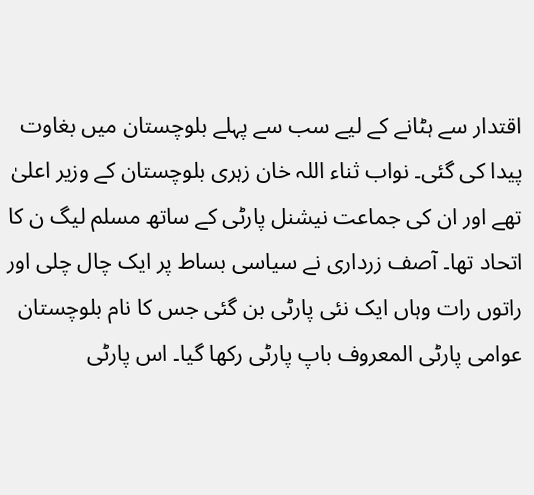اقتدار سے ہٹانے کے لیے سب سے پہلے بلوچستان میں بغاوت پیدا کی گئی۔ نواب ثناء اللہ خان زہری بلوچستان کے وزیر اعلیٰ تھے اور ان کی جماعت نیشنل پارٹی کے ساتھ مسلم لیگ ن کا اتحاد تھا۔ آصف زرداری نے سیاسی بساط پر ایک چال چلی اور راتوں رات وہاں ایک نئی پارٹی بن گئی جس کا نام بلوچستان عوامی پارٹی المعروف باپ پارٹی رکھا گیا۔ اس پارٹی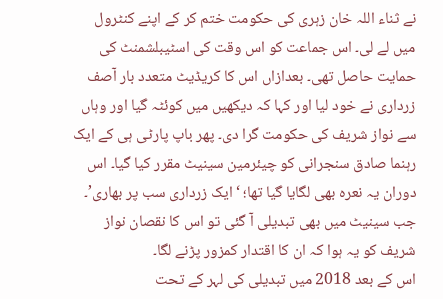نے ثناء اللہ خان زہری کی حکومت ختم کر کے اپنے کنٹرول میں لے لی۔ اس جماعت کو اس وقت کی اسٹیبلشمنٹ کی حمایت حاصل تھی۔ بعدازاں اس کا کریڈیٹ متعدد بار آصف زرداری نے خود لیا اور کہا کہ دیکھیں میں کوئٹہ گیا اور وہاں سے نواز شریف کی حکومت گرا دی۔ پھر باپ پارٹی ہی کے ایک رہنما صادق سنجرانی کو چیئرمین سینیٹ مقرر کیا گیا۔ اس دوران یہ نعرہ بھی لگایا گیا تھا؛ ‘ایک زرداری سب پر بھاری’۔ جب سینیٹ میں بھی تبدیلی آ گئی تو اس کا نقصان نواز شریف کو یہ ہوا کہ ان کا اقتدار کمزور پڑنے لگا۔
اس کے بعد 2018 میں تبدیلی کی لہر کے تحت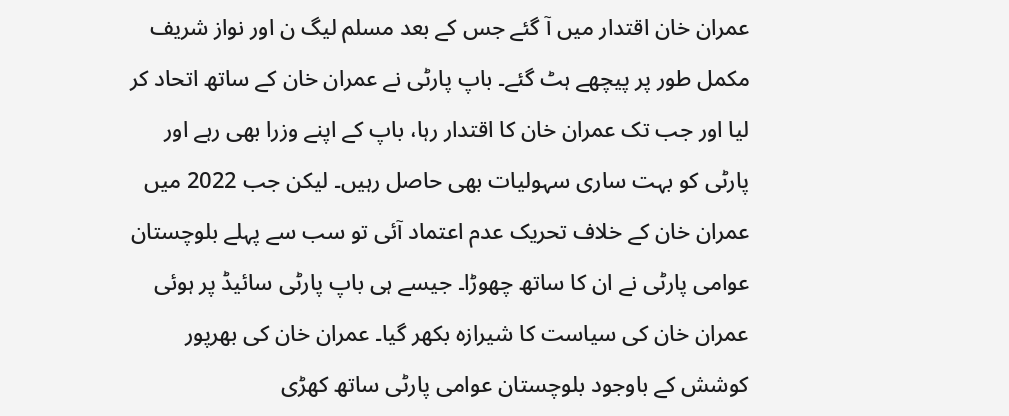عمران خان اقتدار میں آ گئے جس کے بعد مسلم لیگ ن اور نواز شریف مکمل طور پر پیچھے ہٹ گئے۔ باپ پارٹی نے عمران خان کے ساتھ اتحاد کر لیا اور جب تک عمران خان کا اقتدار رہا، باپ کے اپنے وزرا بھی رہے اور پارٹی کو بہت ساری سہولیات بھی حاصل رہیں۔ لیکن جب 2022 میں عمران خان کے خلاف تحریک عدم اعتماد آئی تو سب سے پہلے بلوچستان عوامی پارٹی نے ان کا ساتھ چھوڑا۔ جیسے ہی باپ پارٹی سائیڈ پر ہوئی عمران خان کی سیاست کا شیرازہ بکھر گیا۔ عمران خان کی بھرپور کوشش کے باوجود بلوچستان عوامی پارٹی ساتھ کھڑی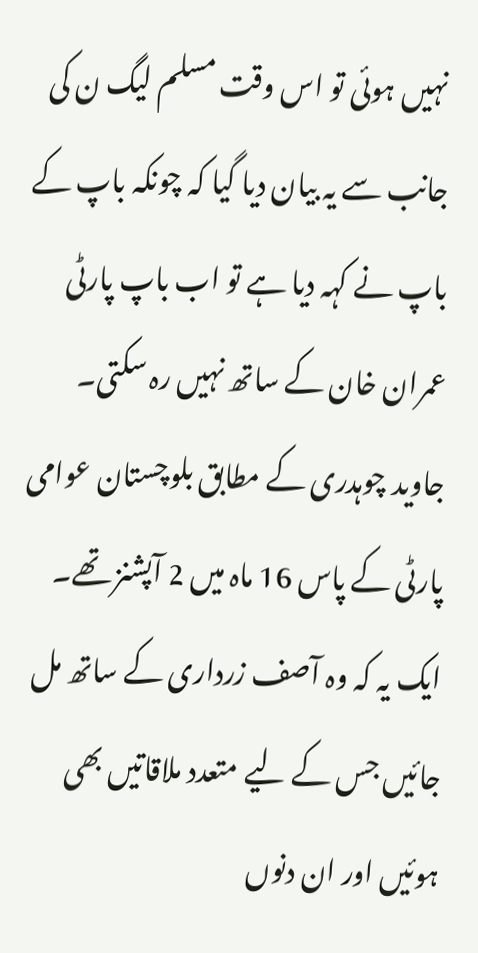نہیں ہوئی تو اس وقت مسلم لیگ ن کی جانب سے یہ بیان دیا گیا کہ چونکہ باپ کے باپ نے کہہ دیا ہے تو اب باپ پارٹی عمران خان کے ساتھ نہیں رہ سکتی۔ جاوید چوہدری کے مطابق بلوچستان عوامی پارٹی کے پاس 16 ماہ میں 2 آپشنز تھے۔ ایک یہ کہ وہ آصف زرداری کے ساتھ مل جائیں جس کے لیے متعدد ملاقاتیں بھی ہوئیں اور ان دنوں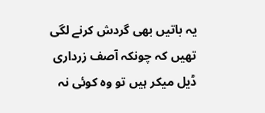یہ باتیں بھی گردش کرنے لگی تھیں کہ چونکہ آصف زرداری ڈیل میکر ہیں تو وہ کوئی نہ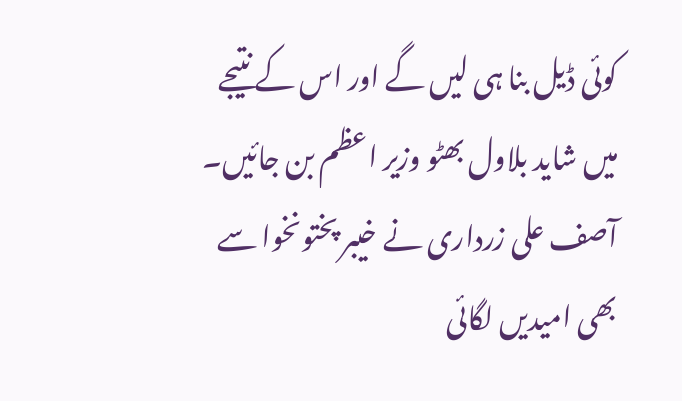کوئی ڈیل بنا ہی لیں گے اور اس کے نتیجے میں شاید بلاول بھٹو وزیر اعظم بن جائیں۔ آصف علی زرداری نے خیبر پختونخوا سے بھی امیدیں لگائی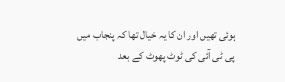ہوئی تھیں اور ان کا یہ خیال تھا کہ پنجاب میں پی ٹی آئی کی ٹوٹ پھوٹ کے بعد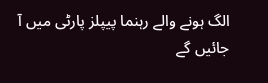الگ ہونے والے رہنما پیپلز پارٹی میں آ جائیں گے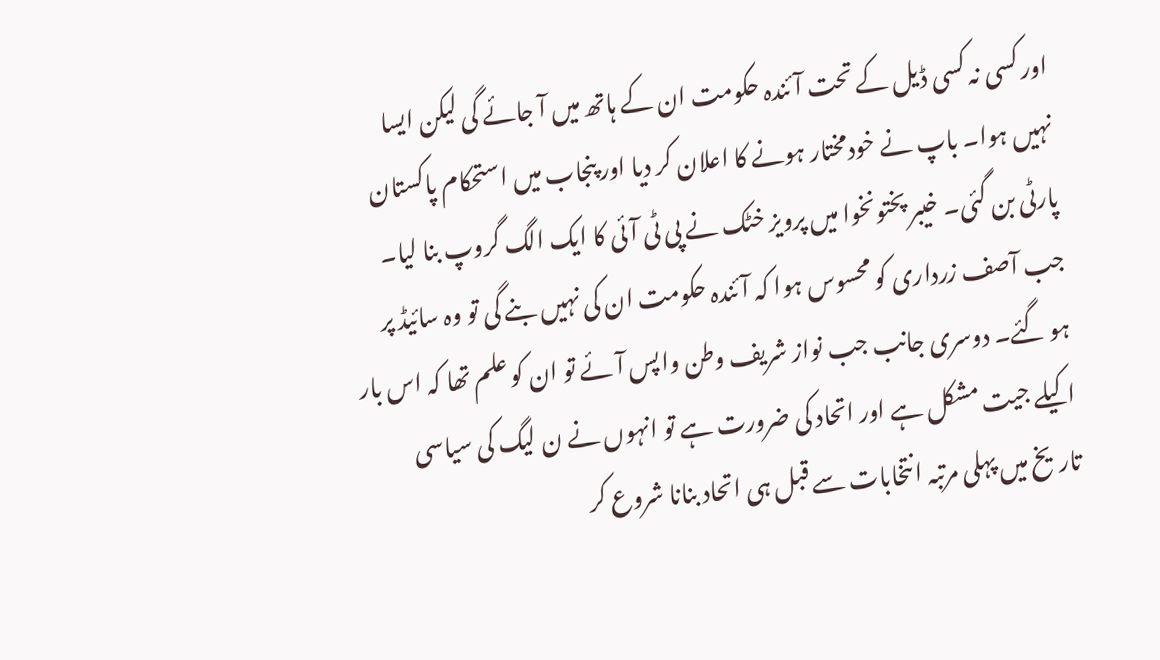اور کسی نہ کسی ڈیل کے تحت آئندہ حکومت ان کے ہاتھ میں آ جائے گی لیکن ایسا نہیں ہوا۔ باپ نے خودمختار ہونے کا اعلان کر دیا اور پنجاب میں استحکام پاکستان پارٹی بن گئی۔ خیبر پختونخوا میں پرویز خٹک نے پی ٹی آئی کا ایک الگ گروپ بنا لیا۔
جب آصف زرداری کو محسوس ہوا کہ آئندہ حکومت ان کی نہیں بنے گی تو وہ سائیڈ پر ہو گئے۔ دوسری جانب جب نواز شریف وطن واپس آئے تو ان کو علم تھا کہ اس بار اکیلے جیت مشکل ہے اور اتحاد کی ضرورت ہے تو انہوں نے ن لیگ کی سیاسی تاریخ میں پہلی مرتبہ انتخابات سے قبل ہی اتحاد بنانا شروع کر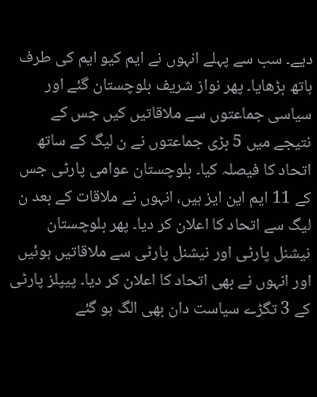دیے۔ سب سے پہلے انہوں نے ایم کیو ایم کی طرف ہاتھ بڑھایا۔ پھر نواز شریف بلوچستان گئے اور سیاسی جماعتوں سے ملاقاتیں کیں جس کے نتیجے میں 5 بڑی جماعتوں نے ن لیگ کے ساتھ اتحاد کا فیصلہ کیا۔ بلوچستان عوامی پارٹی جس کے 11 ایم این ایز ہیں، انہوں نے ملاقات کے بعد ن لیگ سے اتحاد کا اعلان کر دیا۔ پھر بلوچستان نیشنل پارٹی اور نیشنل پارٹی سے ملاقاتیں ہوئیں اور انہوں نے بھی اتحاد کا اعلان کر دیا۔ پیپلز پارٹی کے 3 تگڑے سیاست دان بھی الگ ہو گئے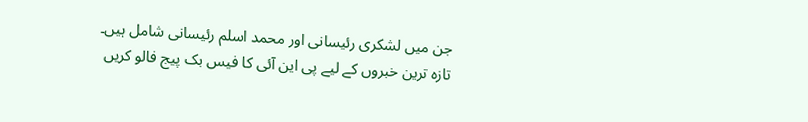جن میں لشکری رئیسانی اور محمد اسلم رئیسانی شامل ہیں۔
تازہ ترین خبروں کے لیے پی این آئی کا فیس بک پیج فالو کریں